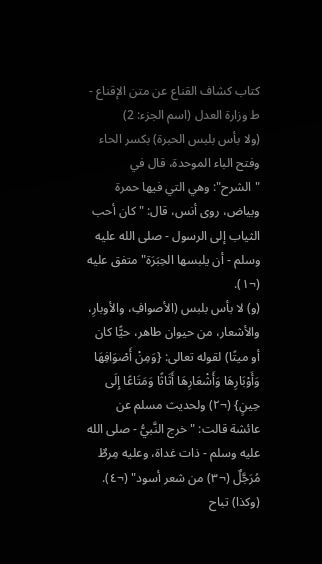كتاب كشاف القناع عن متن الإقناع - ط وزارة العدل (اسم الجزء: 2)
(ولا بأس بلبس الحبرة) بكسر الحاء وفتح الباء الموحدة، قال في "الشرح": وهي التي فيها حمرة وبياض، روى أنس، قال: "كان أحب الثياب إلى الرسول - صلى الله عليه وسلم - أن يلبسها الحِبَرَة" متفق عليه (¬١).
(و) لا بأس بلبس (الأصوافِ، والأوبارِ، والأشعار، من حيوان طاهر، حيًّا كان أو ميتًا) لقوله تعالى: {وَمِنْ أَصْوَافِهَا وَأَوْبَارِهَا وَأَشْعَارِهَا أَثَاثًا وَمَتَاعًا إِلَى حِينٍ} (¬٢) ولحديث مسلم عن عائشة قالت: "خرج النَّبيُّ - صلى الله عليه وسلم - ذات غداة، وعليه مِرطٌ مُرَجَّلٌ (¬٣) من شعر أسود" (¬٤).
(وكذا) تباح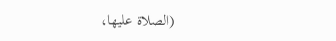(الصلاة عليها،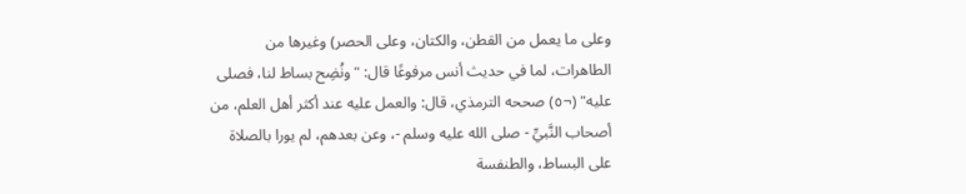وعلى ما يعمل من القطن، والكتان، وعلى الحصر) وغيرها من الطاهرات، لما في حديث أنس مرفوعًا قال: "ونُضِح بساط لنا، فصلى عليه" (¬٥) صححه الترمذي، قال: والعمل عليه عند أكثر أهل العلم، من أصحاب النَّبيِّ - صلى الله عليه وسلم -، وعن بعدهم، لم يورا بالصلاة على البساط، والطنفسة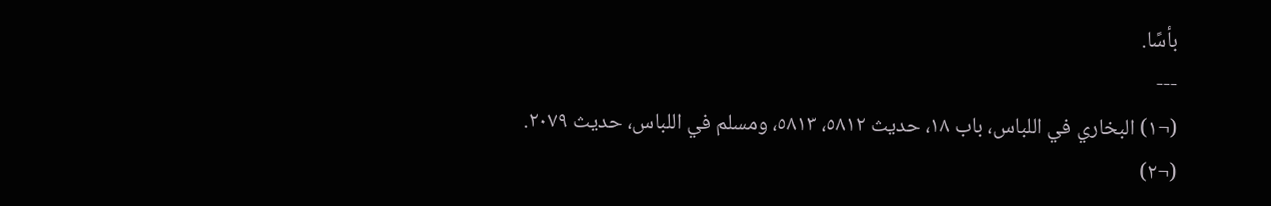بأسًا.
---
(¬١) البخاري في اللباس، باب ١٨، حديث ٥٨١٢، ٥٨١٣، ومسلم في اللباس، حديث ٢٠٧٩.
(¬٢)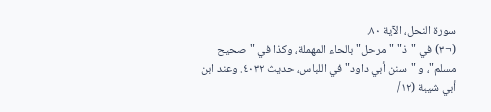سورة النحل، الآية ٨٠.
(¬٣) في "ذ" "مرحل" بالحاء المهملة، وكذا في "صحيح مسلم"، و "سنن أبي داود" في اللباس، حديث ٤٠٣٢. وعند ابن أبي شيبة (١٢/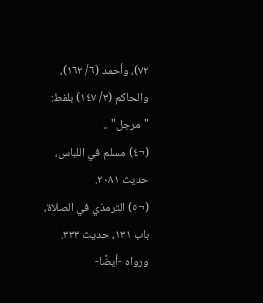٧٢)، وأحمد (٦/ ١٦٢)، والحاكم (٣/ ١٤٧) بلفط: "مرجل" ..
(¬٤) مسلم في اللباس، حديث ٢٠٨١.
(¬٥) الترمذي في الصلاة، باب ١٣١، حديث ٣٣٣. ورواه -أيضًا-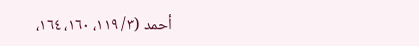أحمد (٣/ ١١٩، ١٦٠، ١٦٤،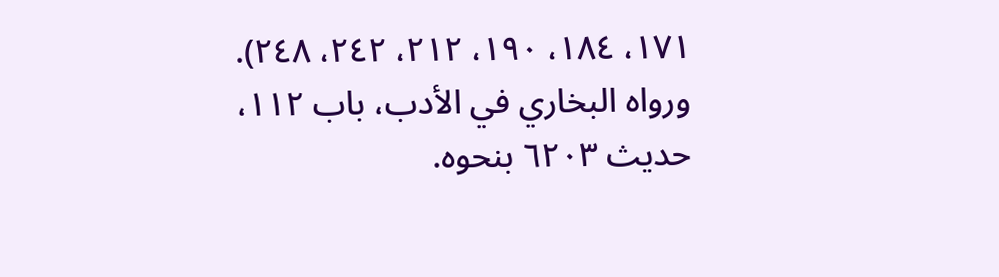١٧١، ١٨٤، ١٩٠، ٢١٢، ٢٤٢، ٢٤٨). ورواه البخاري في الأدب، باب ١١٢، حديث ٦٢٠٣ بنحوه.